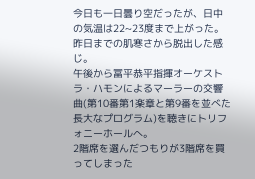今日も一日曇り空だったが、日中の気温は22~23度まで上がった。昨日までの肌寒さから脱出した感じ。
午後から冨平恭平指揮オーケストラ・ハモンによるマーラーの交響曲(第10番第1楽章と第9番を並べた長大なプログラム)を聴きにトリフォニーホールへ。
2階席を選んだつもりが3階席を買ってしまった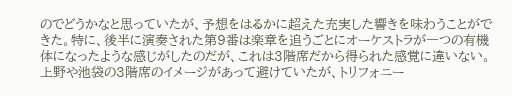のでどうかなと思っていたが、予想をはるかに超えた充実した響きを味わうことができた。特に、後半に演奏された第9番は楽章を追うごとにオーケストラが一つの有機体になったような感じがしたのだが、これは3階席だから得られた感覚に違いない。上野や池袋の3階席のイメージがあって避けていたが、トリフォニー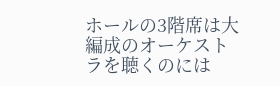ホールの3階席は大編成のオーケストラを聴くのには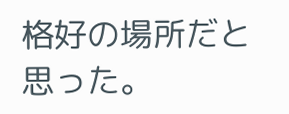格好の場所だと思った。